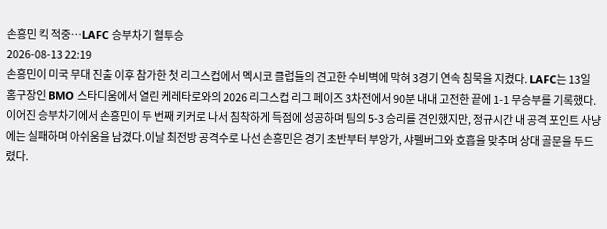손흥민 킥 적중…LAFC 승부차기 혈투승
2026-08-13 22:19
손흥민이 미국 무대 진출 이후 참가한 첫 리그스컵에서 멕시코 클럽들의 견고한 수비벽에 막혀 3경기 연속 침묵을 지켰다. LAFC는 13일 홈구장인 BMO 스타디움에서 열린 케레타로와의 2026 리그스컵 리그 페이즈 3차전에서 90분 내내 고전한 끝에 1-1 무승부를 기록했다. 이어진 승부차기에서 손흥민이 두 번째 키커로 나서 침착하게 득점에 성공하며 팀의 5-3 승리를 견인했지만, 정규시간 내 공격 포인트 사냥에는 실패하며 아쉬움을 남겼다.이날 최전방 공격수로 나선 손흥민은 경기 초반부터 부앙가, 샤펠버그와 호흡을 맞추며 상대 골문을 두드렸다.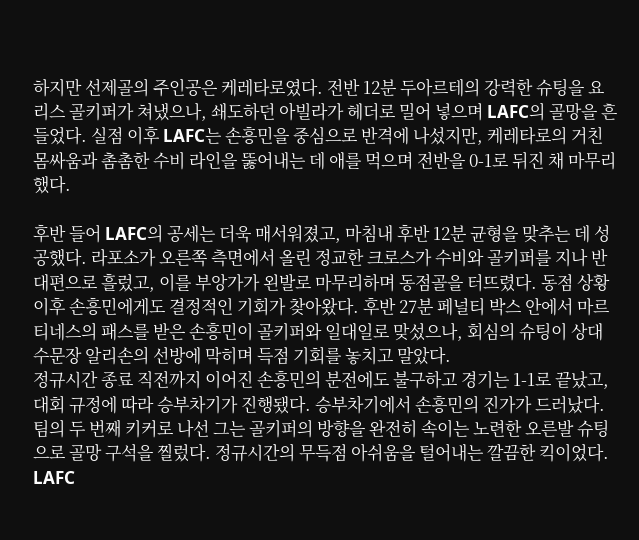하지만 선제골의 주인공은 케레타로였다. 전반 12분 두아르테의 강력한 슈팅을 요리스 골키퍼가 쳐냈으나, 쇄도하던 아빌라가 헤더로 밀어 넣으며 LAFC의 골망을 흔들었다. 실점 이후 LAFC는 손흥민을 중심으로 반격에 나섰지만, 케레타로의 거친 몸싸움과 촘촘한 수비 라인을 뚫어내는 데 애를 먹으며 전반을 0-1로 뒤진 채 마무리했다.

후반 들어 LAFC의 공세는 더욱 매서워졌고, 마침내 후반 12분 균형을 맞추는 데 성공했다. 라포소가 오른쪽 측면에서 올린 정교한 크로스가 수비와 골키퍼를 지나 반대편으로 흘렀고, 이를 부앙가가 왼발로 마무리하며 동점골을 터뜨렸다. 동점 상황 이후 손흥민에게도 결정적인 기회가 찾아왔다. 후반 27분 페널티 박스 안에서 마르티네스의 패스를 받은 손흥민이 골키퍼와 일대일로 맞섰으나, 회심의 슈팅이 상대 수문장 알리손의 선방에 막히며 득점 기회를 놓치고 말았다.
정규시간 종료 직전까지 이어진 손흥민의 분전에도 불구하고 경기는 1-1로 끝났고, 대회 규정에 따라 승부차기가 진행됐다. 승부차기에서 손흥민의 진가가 드러났다. 팀의 두 번째 키커로 나선 그는 골키퍼의 방향을 완전히 속이는 노련한 오른발 슈팅으로 골망 구석을 찔렀다. 정규시간의 무득점 아쉬움을 털어내는 깔끔한 킥이었다. LAFC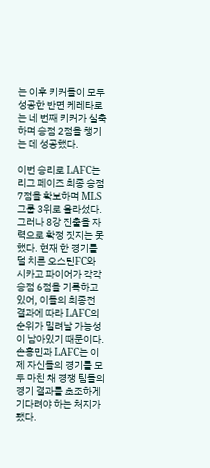는 이후 키커들이 모두 성공한 반면 케레타로는 네 번째 키커가 실축하며 승점 2점을 챙기는 데 성공했다.

이번 승리로 LAFC는 리그 페이즈 최종 승점 7점을 확보하며 MLS 그룹 3위로 올라섰다. 그러나 8강 진출을 자력으로 확정 짓지는 못했다. 현재 한 경기를 덜 치른 오스틴FC와 시카고 파이어가 각각 승점 6점을 기록하고 있어, 이들의 최종전 결과에 따라 LAFC의 순위가 밀려날 가능성이 남아있기 때문이다. 손흥민과 LAFC는 이제 자신들의 경기를 모두 마친 채 경쟁 팀들의 경기 결과를 초조하게 기다려야 하는 처지가 됐다.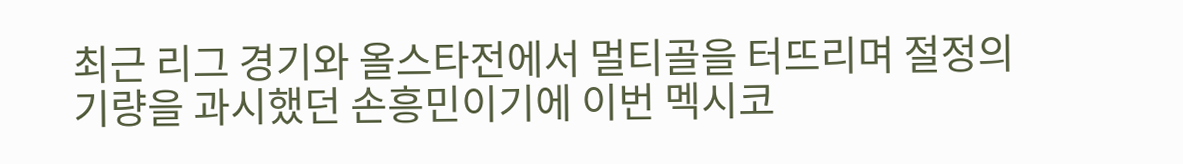최근 리그 경기와 올스타전에서 멀티골을 터뜨리며 절정의 기량을 과시했던 손흥민이기에 이번 멕시코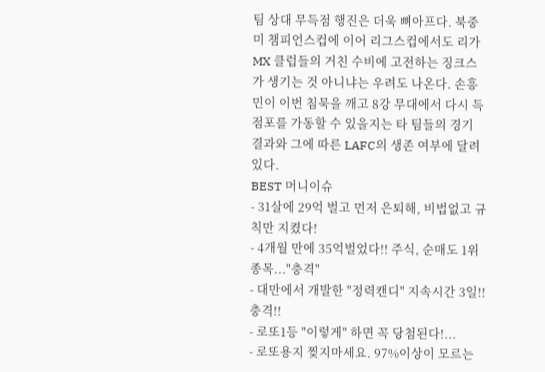팀 상대 무득점 행진은 더욱 뼈아프다. 북중미 챔피언스컵에 이어 리그스컵에서도 리가 MX 클럽들의 거친 수비에 고전하는 징크스가 생기는 것 아니냐는 우려도 나온다. 손흥민이 이번 침묵을 깨고 8강 무대에서 다시 득점포를 가동할 수 있을지는 타 팀들의 경기 결과와 그에 따른 LAFC의 생존 여부에 달려 있다.
BEST 머니이슈
- 31살에 29억 벌고 먼저 은퇴해, 비법없고 규칙만 지켰다!
- 4개월 만에 35억벌었다!! 주식, 순매도 1위종목..."충격"
- 대만에서 개발한 "정력캔디" 지속시간 3일!! 충격!!
- 로또1등 "이렇게" 하면 꼭 당첨된다!...
- 로또용지 찢지마세요. 97%이상이 모르는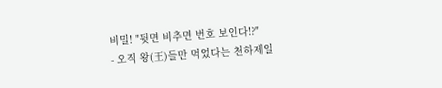비밀! "뒷면 비추면 번호 보인다!?"
- 오직 왕(王)들만 먹었다는 천하제일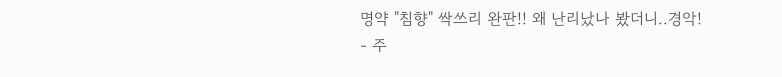명약 "침향" 싹쓰리 완판!! 왜 난리났나 봤더니..경악!
- 주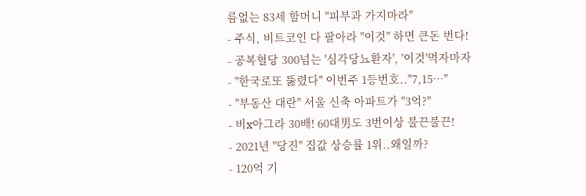름없는 83세 할머니 "피부과 가지마라"
- 주식, 비트코인 다 팔아라 "이것" 하면 큰돈 번다!
- 공복혈당 300넘는 '심각당뇨환자', '이것'먹자마자
- "한국로또 뚫렸다" 이번주 1등번호.."7,15…"
- "부동산 대란" 서울 신축 아파트가 "3억?"
- 비x아그라 30배! 60대男도 3번이상 불끈불끈!
- 2021년 "당진" 집값 상승률 1위..왜일까?
- 120억 기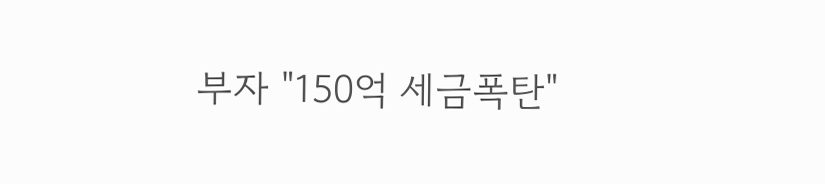부자 "150억 세금폭탄"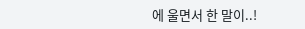에 울면서 한 말이..!